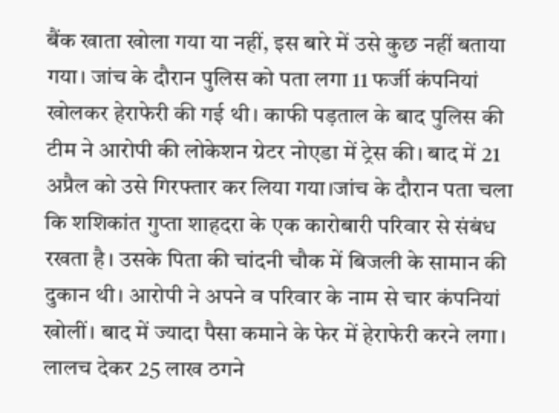बैंक खाता खोला गया या नहीं, इस बारे में उसे कुछ नहीं बताया गया। जांच के दौरान पुलिस को पता लगा 11 फर्जी कंपनियां खोलकर हेराफेरी की गई थी। काफी पड़ताल के बाद पुलिस की टीम ने आरोपी की लोकेशन ग्रेटर नोएडा में ट्रेस की। बाद में 21 अप्रैल को उसे गिरफ्तार कर लिया गया।जांच के दौरान पता चला कि शशिकांत गुप्ता शाहदरा के एक कारोबारी परिवार से संबंध रखता है। उसके पिता की चांदनी चौक में बिजली के सामान की दुकान थी। आरोपी ने अपने व परिवार के नाम से चार कंपनियां खोलीं। बाद में ज्यादा पैसा कमाने के फेर में हेराफेरी करने लगा।
लालच देकर 25 लाख ठगने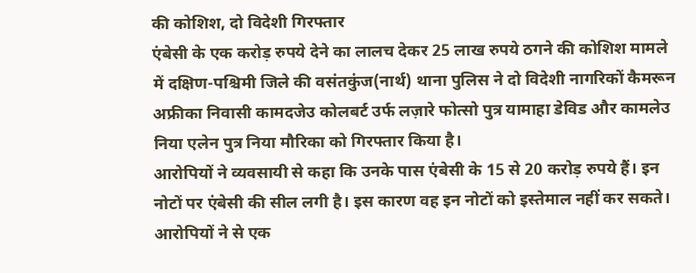की कोशिश, दो विदेशी गिरफ्तार
एंबेसी के एक करोड़ रुपये देने का लालच देकर 25 लाख रुपये ठगने की कोशिश मामले में दक्षिण-पश्चिमी जिले की वसंतकुंज(नार्थ) थाना पुलिस ने दो विदेशी नागरिकों कैमरून अफ्रीका निवासी कामदजेउ कोलबर्ट उर्फ लज़ारे फोत्सो पुत्र यामाहा डेविड और कामलेउ निया एलेन पुत्र निया मौरिका को गिरफ्तार किया है।
आरोपियों ने व्यवसायी से कहा कि उनके पास एंबेसी के 15 से 20 करोड़ रुपये हैं। इन नोटों पर एंबेसी की सील लगी है। इस कारण वह इन नोटों को इस्तेमाल नहीं कर सकते। आरोपियों ने से एक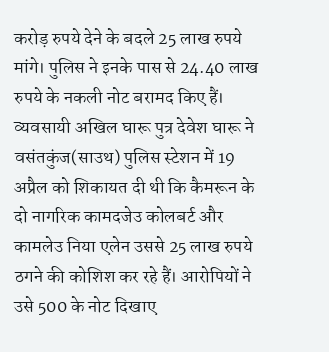करोड़ रुपये देने के बदले 25 लाख रुपये मांगे। पुलिस ने इनके पास से 24.40 लाख रुपये के नकली नोट बरामद किए हैं। व्यवसायी अखिल घारू पुत्र देवेश घारू ने वसंतकुंज(साउथ) पुलिस स्टेशन में 19 अप्रैल को शिकायत दी थी कि कैमरून के दो नागरिक कामदजेउ कोलबर्ट और कामलेउ निया एलेन उससे 25 लाख रुपये ठगने की कोशिश कर रहे हैं। आरोपियों ने उसे 500 के नोट दिखाए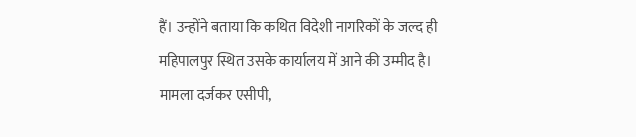हैं। उन्होंने बताया कि कथित विदेशी नागरिकों के जल्द ही महिपालपुर स्थित उसके कार्यालय में आने की उम्मीद है।
मामला दर्जकर एसीपी,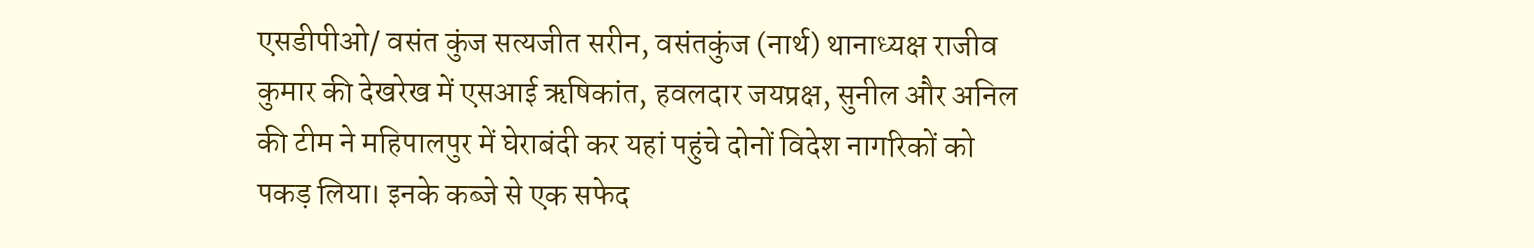एसडीपीओ/ वसंत कुंज सत्यजीत सरीन, वसंतकुंज (नार्थ) थानाध्यक्ष राजीव कुमार की देखरेख में एसआई ऋषिकांत, हवलदार जयप्रक्ष, सुनील और अनिल की टीम ने महिपालपुर में घेराबंदी कर यहां पहुंचे दोनों विदेश नागरिकों को पकड़ लिया। इनके कब्जे से एक सफेद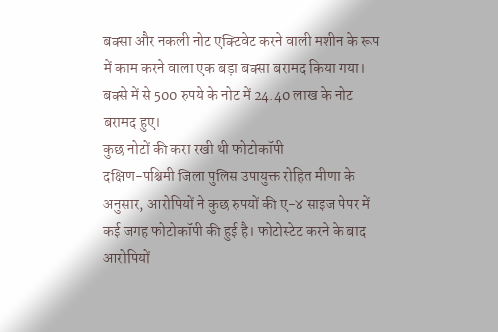बक्सा और नकली नोट एक्टिवेट करने वाली मशीन के रूप में काम करने वाला एक बड़ा बक्सा बरामद किया गया। बक्से में से 500 रुपये के नोट में 24.40 लाख के नोट बरामद हुए।
कुछ नोटों की करा रखी थी फोटोकॉपी
दक्षिण-पश्चिमी जिला पुलिस उपायुक्त रोहित मीणा के अनुसार, आरोपियों ने कुछ रुपयों की ए-४ साइज पेपर में कई जगह फोटोकॉपी की हुई है। फोटोस्टेट करने के बाद आरोपियों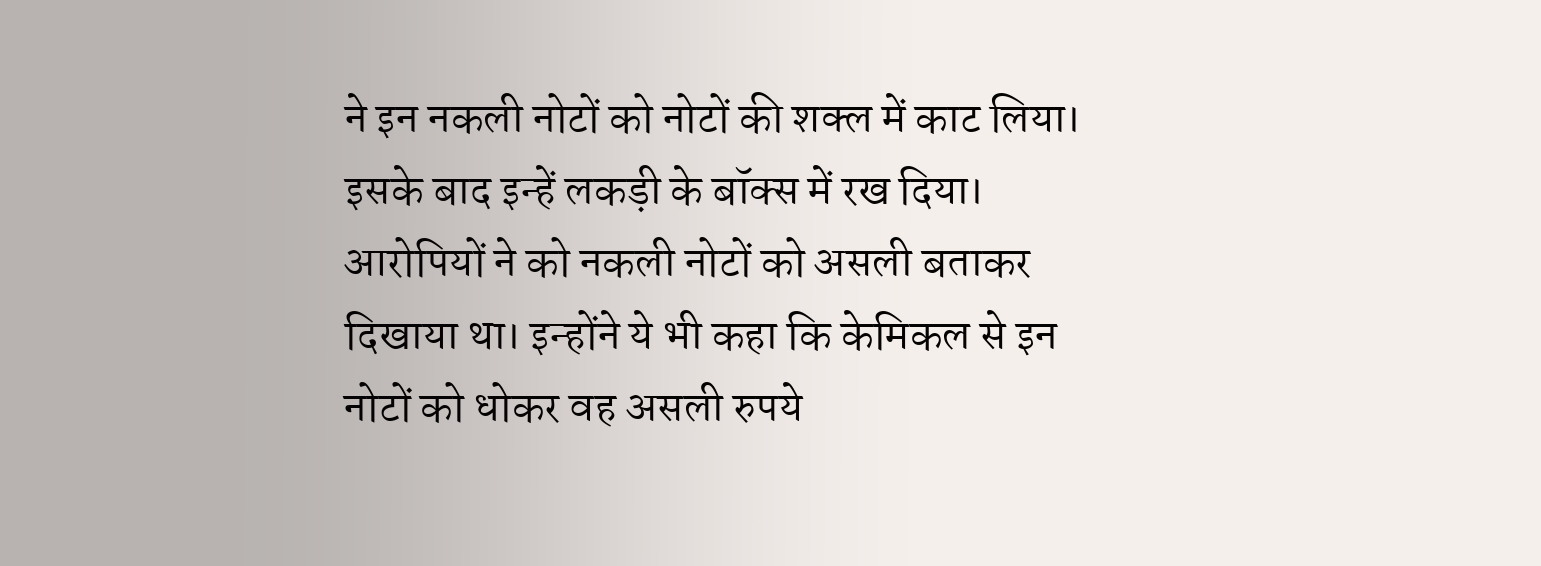ने इन नकली नोटों को नोटों की शक्ल में काट लिया। इसके बाद इन्हें लकड़ी के बॉक्स में रख दिया। आरोपियों ने को नकली नोटों को असली बताकर दिखाया था। इन्होंने ये भी कहा कि केमिकल से इन नोटों को धोकर वह असली रुपये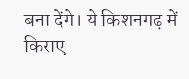बना देंगे। ये किशनगढ़ में किराए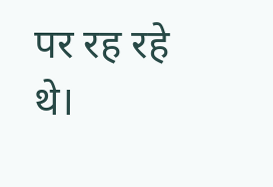पर रह रहे थे।